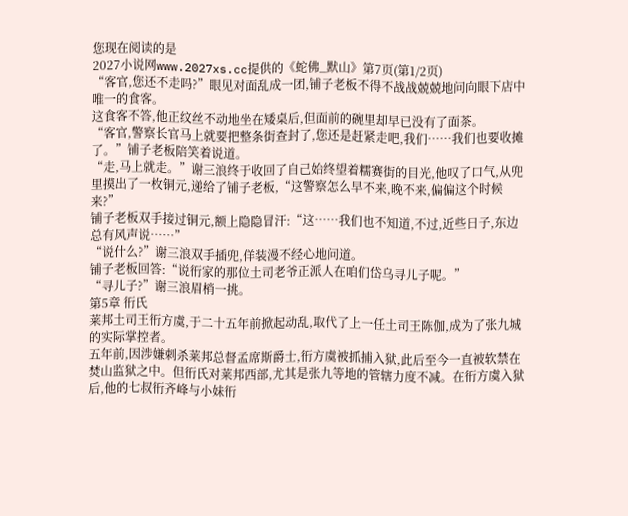您现在阅读的是
2027小说网www.2027xs.cc提供的《蛇佛_默山》第7页(第1/2页)
“客官,您还不走吗?”眼见对面乱成一团,铺子老板不得不战战兢兢地问向眼下店中唯一的食客。
这食客不答,他正纹丝不动地坐在矮桌后,但面前的碗里却早已没有了面茶。
“客官,警察长官马上就要把整条街查封了,您还是赶紧走吧,我们……我们也要收摊了。”铺子老板陪笑着说道。
“走,马上就走。”谢三浪终于收回了自己始终望着糯赛街的目光,他叹了口气,从兜里摸出了一枚铜元,递给了铺子老板,“这警察怎么早不来,晚不来,偏偏这个时候来?”
铺子老板双手接过铜元,额上隐隐冒汗:“这……我们也不知道,不过,近些日子,东边总有风声说……”
“说什么?”谢三浪双手插兜,佯装漫不经心地问道。
铺子老板回答:“说衎家的那位土司老爷正派人在咱们岱乌寻儿子呢。”
“寻儿子?”谢三浪眉梢一挑。
第5章 衎氏
莱邦土司王衎方虞,于二十五年前掀起动乱,取代了上一任土司王陈伽,成为了张九城的实际掌控者。
五年前,因涉嫌刺杀莱邦总督孟席斯爵士,衎方虞被抓捕入狱,此后至今一直被软禁在焚山监狱之中。但衎氏对莱邦西部,尤其是张九等地的管辖力度不减。在衎方虞入狱后,他的七叔衎齐峰与小妹衎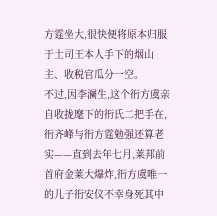方霆坐大,很快便将原本归服于土司王本人手下的烟山主、收税官瓜分一空。
不过,因李澜生,这个衎方虞亲自收拢麾下的衎氏二把手在,衎齐峰与衎方霆勉强还算老实——直到去年七月,莱邦前首府金莱大爆炸,衎方虞唯一的儿子衎安仪不幸身死其中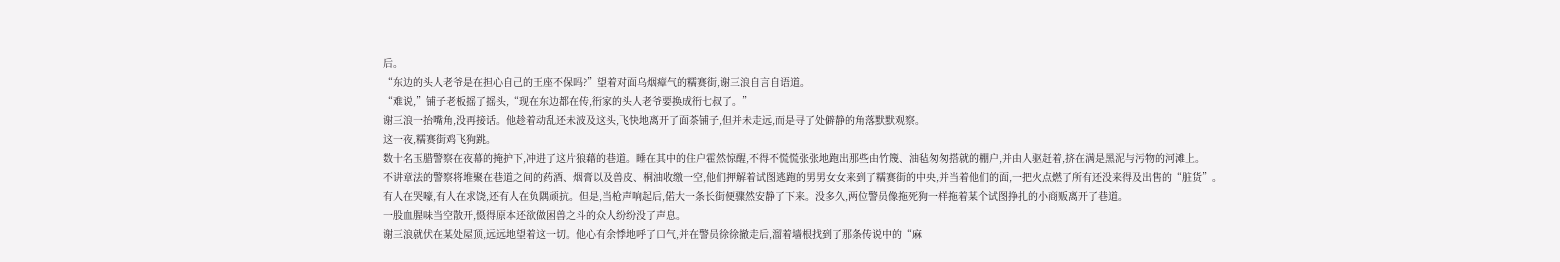后。
“东边的头人老爷是在担心自己的王座不保吗?”望着对面乌烟瘴气的糯赛街,谢三浪自言自语道。
“难说,”铺子老板摇了摇头,“现在东边都在传,衎家的头人老爷要换成衎七叔了。”
谢三浪一抬嘴角,没再接话。他趁着动乱还未波及这头,飞快地离开了面茶铺子,但并未走远,而是寻了处僻静的角落默默观察。
这一夜,糯赛街鸡飞狗跳。
数十名玉腊警察在夜幕的掩护下,冲进了这片狼藉的巷道。睡在其中的住户霍然惊醒,不得不慌慌张张地跑出那些由竹篾、油毡匆匆搭就的棚户,并由人驱赶着,挤在满是黑泥与污物的河滩上。
不讲章法的警察将堆聚在巷道之间的药酒、烟膏以及兽皮、桐油收缴一空,他们押解着试图逃跑的男男女女来到了糯赛街的中央,并当着他们的面,一把火点燃了所有还没来得及出售的“脏货”。
有人在哭嚎,有人在求饶,还有人在负隅顽抗。但是,当枪声响起后,偌大一条长街便骤然安静了下来。没多久,两位警员像拖死狗一样拖着某个试图挣扎的小商贩离开了巷道。
一股血腥味当空散开,慑得原本还欲做困兽之斗的众人纷纷没了声息。
谢三浪就伏在某处屋顶,远远地望着这一切。他心有余悸地呼了口气,并在警员徐徐撤走后,溜着墙根找到了那条传说中的“麻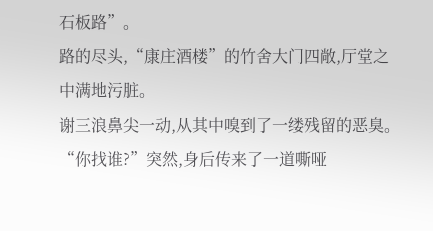石板路”。
路的尽头,“康庄酒楼”的竹舍大门四敞,厅堂之中满地污脏。
谢三浪鼻尖一动,从其中嗅到了一缕残留的恶臭。
“你找谁?”突然,身后传来了一道嘶哑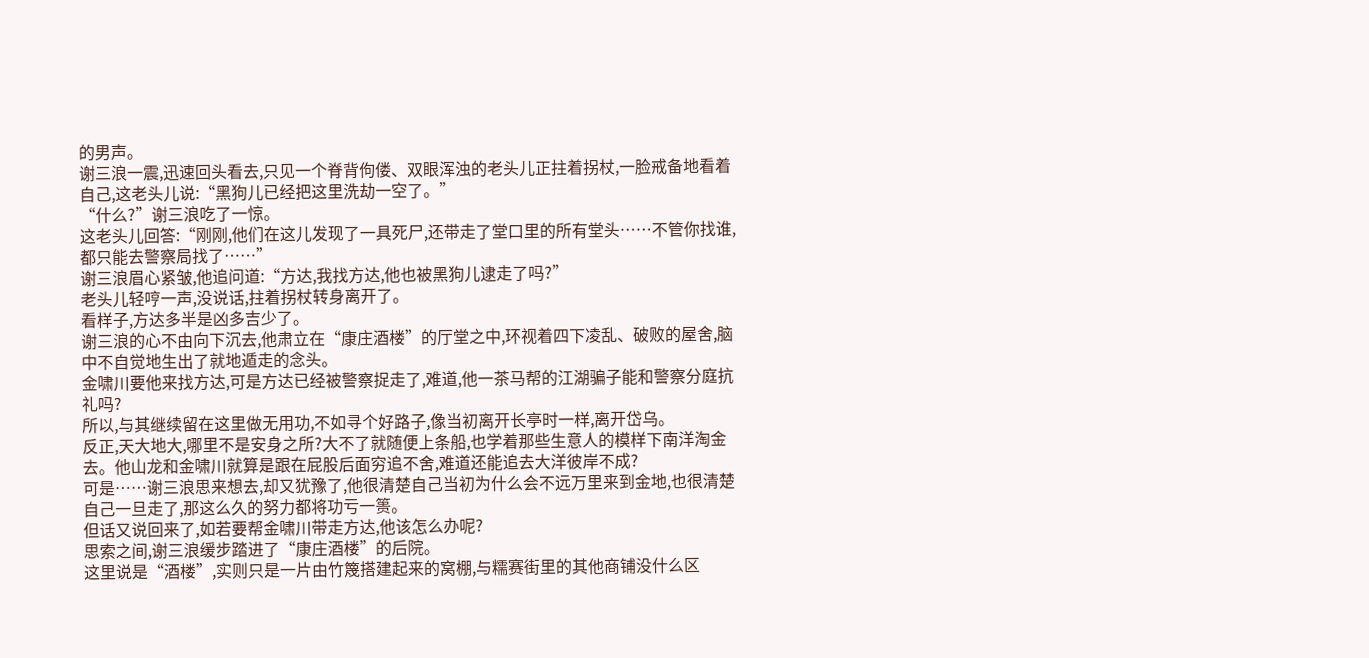的男声。
谢三浪一震,迅速回头看去,只见一个脊背佝偻、双眼浑浊的老头儿正拄着拐杖,一脸戒备地看着自己,这老头儿说:“黑狗儿已经把这里洗劫一空了。”
“什么?”谢三浪吃了一惊。
这老头儿回答:“刚刚,他们在这儿发现了一具死尸,还带走了堂口里的所有堂头……不管你找谁,都只能去警察局找了……”
谢三浪眉心紧皱,他追问道:“方达,我找方达,他也被黑狗儿逮走了吗?”
老头儿轻哼一声,没说话,拄着拐杖转身离开了。
看样子,方达多半是凶多吉少了。
谢三浪的心不由向下沉去,他肃立在“康庄酒楼”的厅堂之中,环视着四下凌乱、破败的屋舍,脑中不自觉地生出了就地遁走的念头。
金啸川要他来找方达,可是方达已经被警察捉走了,难道,他一茶马帮的江湖骗子能和警察分庭抗礼吗?
所以,与其继续留在这里做无用功,不如寻个好路子,像当初离开长亭时一样,离开岱乌。
反正,天大地大,哪里不是安身之所?大不了就随便上条船,也学着那些生意人的模样下南洋淘金去。他山龙和金啸川就算是跟在屁股后面穷追不舍,难道还能追去大洋彼岸不成?
可是……谢三浪思来想去,却又犹豫了,他很清楚自己当初为什么会不远万里来到金地,也很清楚自己一旦走了,那这么久的努力都将功亏一篑。
但话又说回来了,如若要帮金啸川带走方达,他该怎么办呢?
思索之间,谢三浪缓步踏进了“康庄酒楼”的后院。
这里说是“酒楼”,实则只是一片由竹篾搭建起来的窝棚,与糯赛街里的其他商铺没什么区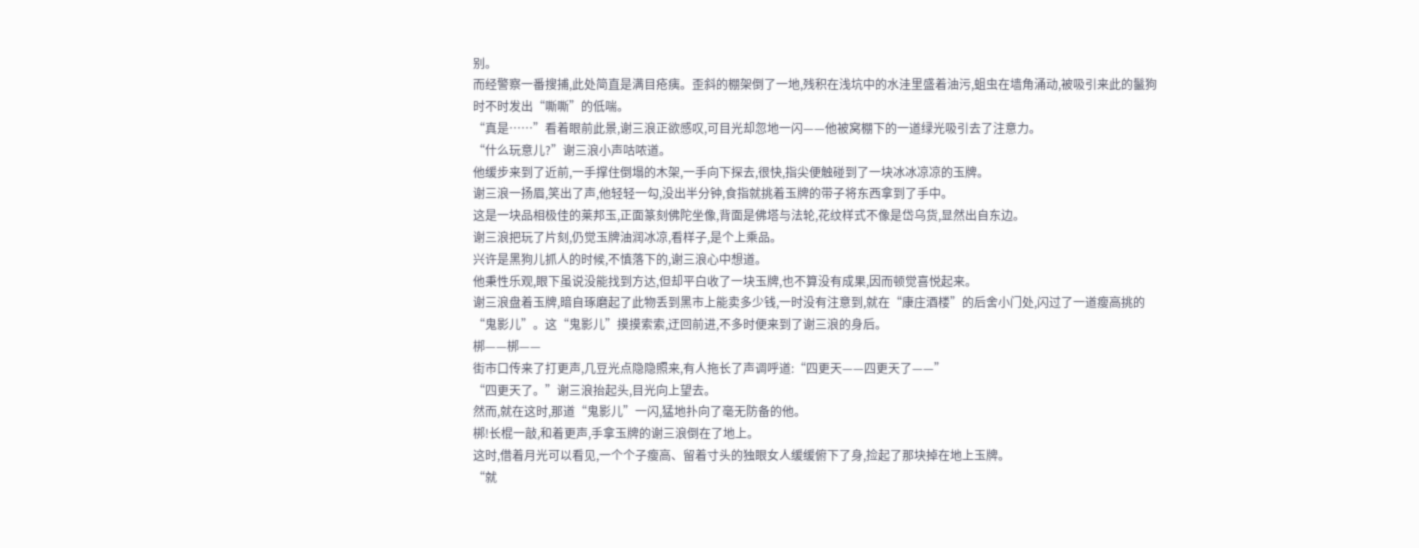别。
而经警察一番搜捕,此处简直是满目疮痍。歪斜的棚架倒了一地,残积在浅坑中的水洼里盛着油污,蛆虫在墙角涌动,被吸引来此的鬣狗时不时发出“嘶嘶”的低喘。
“真是……”看着眼前此景,谢三浪正欲感叹,可目光却忽地一闪——他被窝棚下的一道绿光吸引去了注意力。
“什么玩意儿?”谢三浪小声咕哝道。
他缓步来到了近前,一手撑住倒塌的木架,一手向下探去,很快,指尖便触碰到了一块冰冰凉凉的玉牌。
谢三浪一扬眉,笑出了声,他轻轻一勾,没出半分钟,食指就挑着玉牌的带子将东西拿到了手中。
这是一块品相极佳的莱邦玉,正面篆刻佛陀坐像,背面是佛塔与法轮,花纹样式不像是岱乌货,显然出自东边。
谢三浪把玩了片刻,仍觉玉牌油润冰凉,看样子,是个上乘品。
兴许是黑狗儿抓人的时候,不慎落下的,谢三浪心中想道。
他秉性乐观,眼下虽说没能找到方达,但却平白收了一块玉牌,也不算没有成果,因而顿觉喜悦起来。
谢三浪盘着玉牌,暗自琢磨起了此物丢到黑市上能卖多少钱,一时没有注意到,就在“康庄酒楼”的后舍小门处,闪过了一道瘦高挑的“鬼影儿”。这“鬼影儿”摸摸索索,迂回前进,不多时便来到了谢三浪的身后。
梆——梆——
街市口传来了打更声,几豆光点隐隐照来,有人拖长了声调呼道:“四更天——四更天了——”
“四更天了。”谢三浪抬起头,目光向上望去。
然而,就在这时,那道“鬼影儿”一闪,猛地扑向了毫无防备的他。
梆!长棍一敲,和着更声,手拿玉牌的谢三浪倒在了地上。
这时,借着月光可以看见,一个个子瘦高、留着寸头的独眼女人缓缓俯下了身,捡起了那块掉在地上玉牌。
“就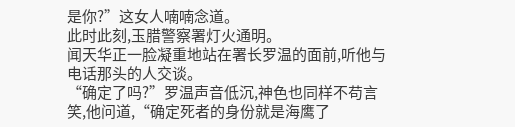是你?”这女人喃喃念道。
此时此刻,玉腊警察署灯火通明。
闻天华正一脸凝重地站在署长罗温的面前,听他与电话那头的人交谈。
“确定了吗?”罗温声音低沉,神色也同样不苟言笑,他问道,“确定死者的身份就是海鹰了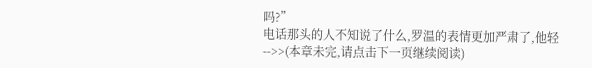吗?”
电话那头的人不知说了什么,罗温的表情更加严肃了,他轻
-->>(本章未完,请点击下一页继续阅读)